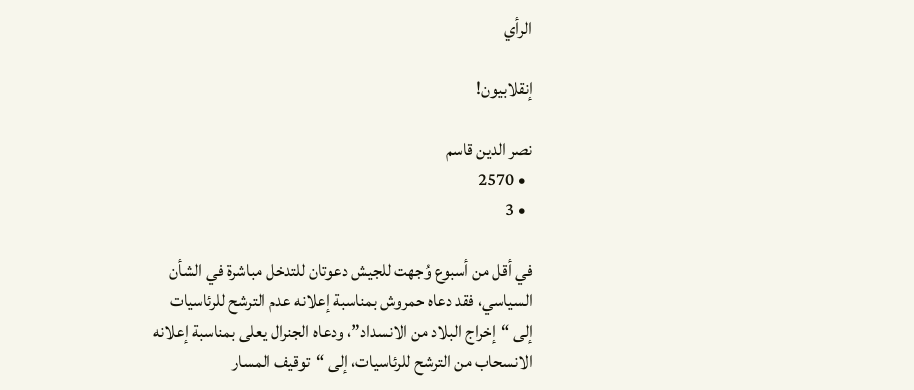الرأي

إنقلابيون!

نصر الدين قاسم
  • 2570
  • 3

في أقل من أسبوع وُجهت للجيش دعوتان للتدخل مباشرة في الشأن السياسي، فقد دعاه حمروش بمناسبة إعلانه عدم الترشح للرئاسيات إلى “إخراج البلاد من الانسداد”، ودعاه الجنرال يعلى بمناسبة إعلانه الانسحاب من الترشح للرئاسيات، إلى “توقيف المسار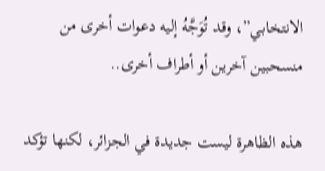الانتخابي”، وقد تُوَجَّهُ إليه دعوات أخرى من منسحبين آخرين أو أطراف أخرى..

هذه الظاهرة ليست جديدة في الجزائر، لكنها تؤكد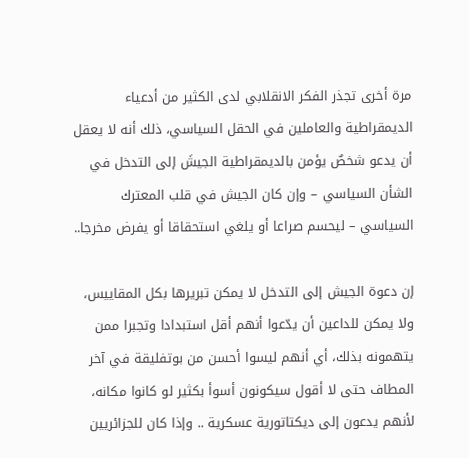مرة أخرى تجذر الفكر الانقلابي لدى الكثير من أدعياء الديمقراطية والعاملين في الحقل السياسي، ذلك أنه لا يعقل أن يدعو شخصٌ يؤمن بالديمقراطية الجيشَ إلى التدخل في الشأن السياسي – وإن كان الجيش في قلب المعترك السياسي – ليحسم صراعا أو يلغي استحقاقا أو يفرض مخرجا..

إن دعوة الجيش إلى التدخل لا يمكن تبريرها بكل المقاييس، ولا يمكن للداعين أن يدّعوا أنهم أقل استبدادا وتجبرا ممن يتهمونه بذلك، أي أنهم ليسوا أحسن من بوتفليقة في آخر المطاف حتى لا أقول سيكونون أسوأ بكثير لو كانوا مكانه، لأنهم يدعون إلى ديكتاتورية عسكرية .. وإذا كان للجزائريين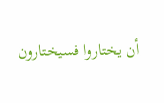أن يختاروا فسيختارون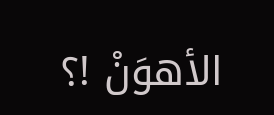الأهوَنْ !؟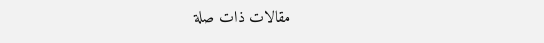مقالات ذات صلة